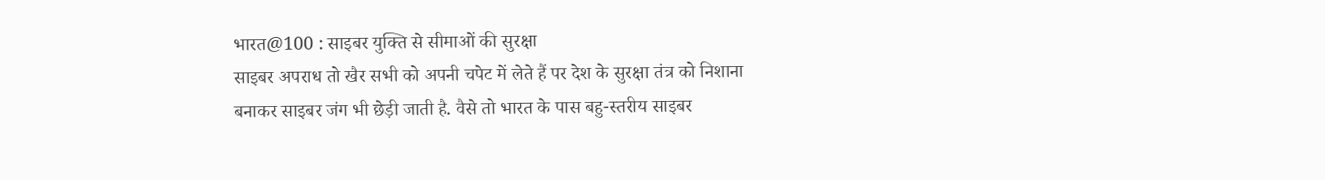भारत@100 : साइबर युक्ति से सीमाओं की सुरक्षा
साइबर अपराध तो खैर सभी को अपनी चपेट में लेते हैं पर देश के सुरक्षा तंत्र को निशाना बनाकर साइबर जंग भी छेड़ी जाती है. वैसे तो भारत के पास बहु-स्तरीय साइबर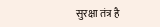सुरक्षा तंत्र है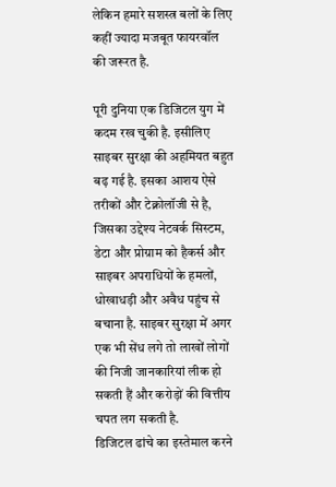लेकिन हमारे सशस्त्र बलों के लिए कहीं ज्यादा मजबूत फायरवॉल की जरूरत है.

पूरी दुनिया एक डिजिटल युग में कदम रख चुकी है. इसीलिए साइबर सुरक्षा की अहमियत बहुत बढ़ गई है. इसका आशय ऐसे तरीकों और टेक्नोलॉजी से है, जिसका उद्देश्य नेटवर्क सिस्टम, डेटा और प्रोग्राम को हैकर्स और साइबर अपराधियों के हमलों, धोखाधड़ी और अवैध पहुंच से बचाना है. साइबर सुरक्षा में अगर एक भी सेंध लगे तो लाखों लोगों की निजी जानकारियां लीक हो सकती हैं और करोड़ों की वित्तीय चपत लग सकती है.
डिजिटल ढांचे का इस्तेमाल करने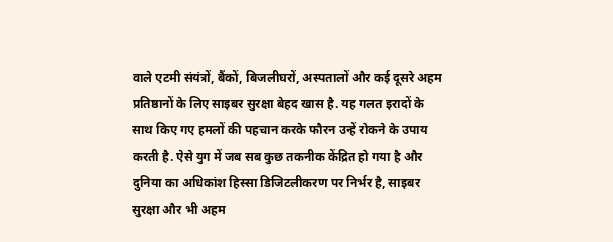वाले एटमी संयंत्रों, बैंकों, बिजलीघरों, अस्पतालों और कई दूसरे अहम प्रतिष्ठानों के लिए साइबर सुरक्षा बेहद खास है. यह गलत इरादों के साथ किए गए हमलों की पहचान करके फौरन उन्हें रोकने के उपाय करती है. ऐसे युग में जब सब कुछ तकनीक केंद्रित हो गया है और दुनिया का अधिकांश हिस्सा डिजिटलीकरण पर निर्भर है, साइबर सुरक्षा और भी अहम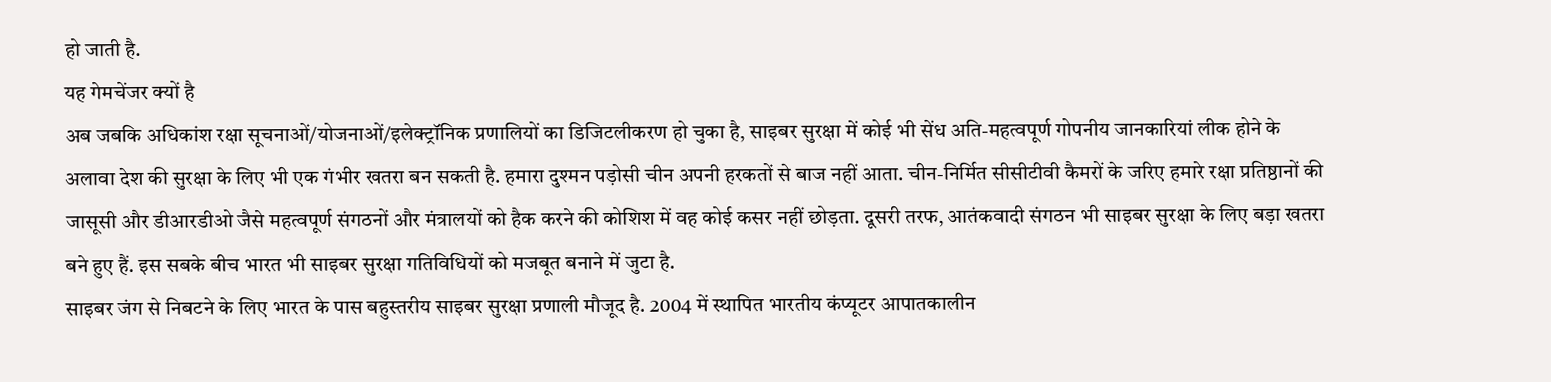हो जाती है.
यह गेमचेंजर क्यों है
अब जबकि अधिकांश रक्षा सूचनाओं/योजनाओं/इलेक्ट्रॉनिक प्रणालियों का डिजिटलीकरण हो चुका है, साइबर सुरक्षा में कोई भी सेंध अति-महत्वपूर्ण गोपनीय जानकारियां लीक होने के अलावा देश की सुरक्षा के लिए भी एक गंभीर खतरा बन सकती है. हमारा दुश्मन पड़ोसी चीन अपनी हरकतों से बाज नहीं आता. चीन-निर्मित सीसीटीवी कैमरों के जरिए हमारे रक्षा प्रतिष्ठानों की जासूसी और डीआरडीओ जैसे महत्वपूर्ण संगठनों और मंत्रालयों को हैक करने की कोशिश में वह कोई कसर नहीं छोड़ता. दूसरी तरफ, आतंकवादी संगठन भी साइबर सुरक्षा के लिए बड़ा खतरा बने हुए हैं. इस सबके बीच भारत भी साइबर सुरक्षा गतिविधियों को मजबूत बनाने में जुटा है.
साइबर जंग से निबटने के लिए भारत के पास बहुस्तरीय साइबर सुरक्षा प्रणाली मौजूद है. 2004 में स्थापित भारतीय कंप्यूटर आपातकालीन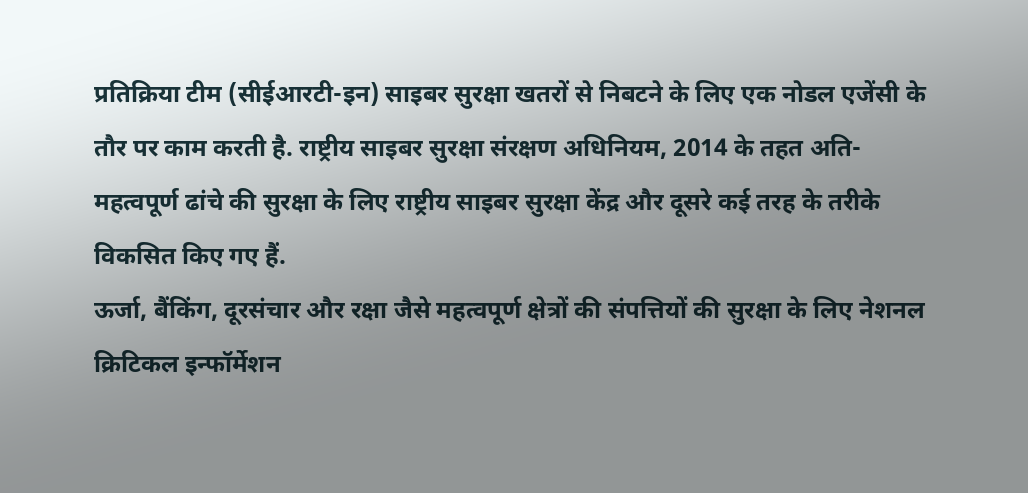प्रतिक्रिया टीम (सीईआरटी-इन) साइबर सुरक्षा खतरों से निबटने के लिए एक नोडल एजेंसी के तौर पर काम करती है. राष्ट्रीय साइबर सुरक्षा संरक्षण अधिनियम, 2014 के तहत अति-महत्वपूर्ण ढांचे की सुरक्षा के लिए राष्ट्रीय साइबर सुरक्षा केंद्र और दूसरे कई तरह के तरीके विकसित किए गए हैं.
ऊर्जा, बैंकिंग, दूरसंचार और रक्षा जैसे महत्वपूर्ण क्षेत्रों की संपत्तियों की सुरक्षा के लिए नेशनल क्रिटिकल इन्फॉर्मेशन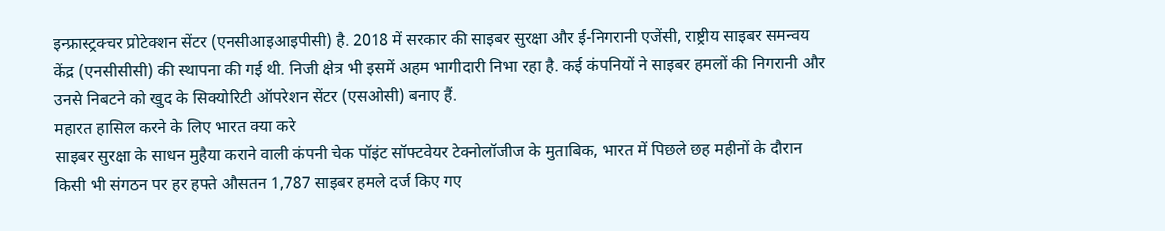इन्फ्रास्ट्रक्चर प्रोटेक्शन सेंटर (एनसीआइआइपीसी) है. 2018 में सरकार की साइबर सुरक्षा और ई-निगरानी एजेंसी, राष्ट्रीय साइबर समन्वय केंद्र (एनसीसीसी) की स्थापना की गई थी. निजी क्षेत्र भी इसमें अहम भागीदारी निभा रहा है. कई कंपनियों ने साइबर हमलों की निगरानी और उनसे निबटने को खुद के सिक्योरिटी ऑपरेशन सेंटर (एसओसी) बनाए हैं.
महारत हासिल करने के लिए भारत क्या करे
साइबर सुरक्षा के साधन मुहैया कराने वाली कंपनी चेक पॉइंट सॉफ्टवेयर टेक्नोलॉजीज के मुताबिक, भारत में पिछले छह महीनों के दौरान किसी भी संगठन पर हर हफ्ते औसतन 1,787 साइबर हमले दर्ज किए गए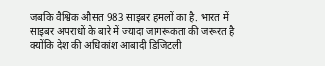जबकि वैश्विक औसत 983 साइबर हमलों का है. भारत में साइबर अपराधों के बारे में ज्यादा जागरूकता की जरूरत है क्योंकि देश की अधिकांश आबादी डिजिटली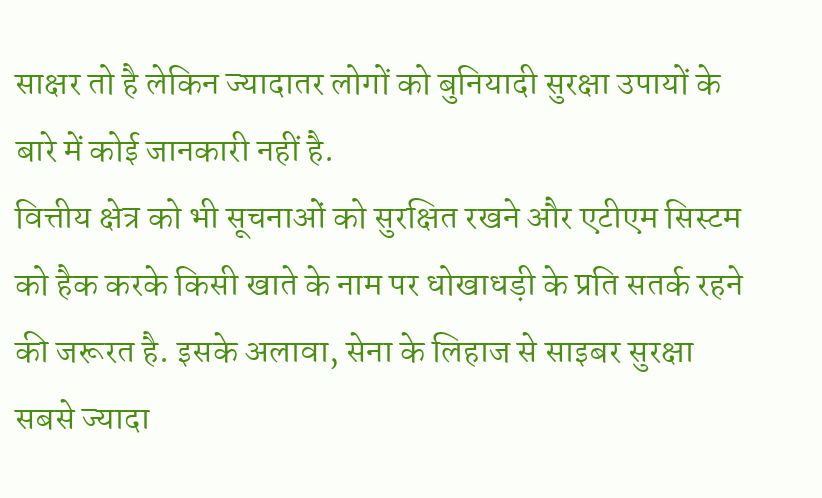साक्षर तो है लेकिन ज्यादातर लोगों को बुनियादी सुरक्षा उपायों के बारे में कोई जानकारी नहीं है.
वित्तीय क्षेत्र को भी सूचनाओं को सुरक्षित रखने और एटीएम सिस्टम को हैक करके किसी खाते के नाम पर धोखाधड़ी के प्रति सतर्क रहने की जरूरत है. इसके अलावा, सेना के लिहाज से साइबर सुरक्षा सबसे ज्यादा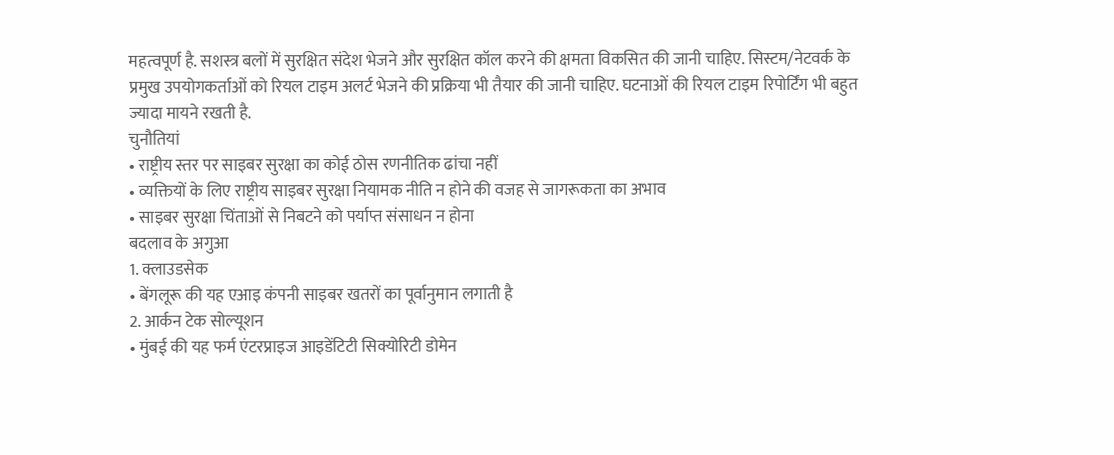महत्वपूर्ण है. सशस्त्र बलों में सुरक्षित संदेश भेजने और सुरक्षित कॉल करने की क्षमता विकसित की जानी चाहिए. सिस्टम/नेटवर्क के प्रमुख उपयोगकर्ताओं को रियल टाइम अलर्ट भेजने की प्रक्रिया भी तैयार की जानी चाहिए. घटनाओं की रियल टाइम रिपोर्टिंग भी बहुत ज्यादा मायने रखती है.
चुनौतियां
• राष्ट्रीय स्तर पर साइबर सुरक्षा का कोई ठोस रणनीतिक ढांचा नहीं
• व्यक्तियों के लिए राष्ट्रीय साइबर सुरक्षा नियामक नीति न होने की वजह से जागरूकता का अभाव
• साइबर सुरक्षा चिंताओं से निबटने को पर्याप्त संसाधन न होना
बदलाव के अगुआ
1. क्लाउडसेक
• बेंगलूरू की यह एआइ कंपनी साइबर खतरों का पूर्वानुमान लगाती है
2. आर्कन टेक सोल्यूशन
• मुंबई की यह फर्म एंटरप्राइज आइडेंटिटी सिक्योरिटी डोमेन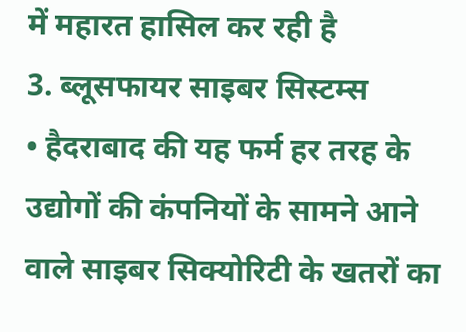में महारत हासिल कर रही है
3. ब्लूसफायर साइबर सिस्टम्स
• हैदराबाद की यह फर्म हर तरह के उद्योगों की कंपनियों के सामने आने वाले साइबर सिक्योरिटी के खतरों का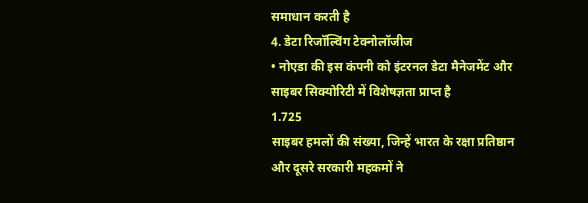समाधान करती है
4. डेटा रिजॉल्विंग टेक्नोलॉजीज
• नोएडा की इस कंपनी को इंटरनल डेटा मैनेजमेंट और साइबर सिक्योरिटी में विशेषज्ञता प्राप्त है
1.725
साइबर हमलों की संख्या, जिन्हें भारत के रक्षा प्रतिष्ठान और दूसरे सरकारी महकमों ने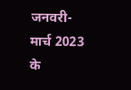जनवरी-मार्च 2023 के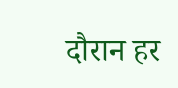दौरान हर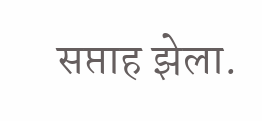सप्ताह झेला.